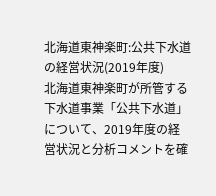北海道東神楽町:公共下水道の経営状況(2019年度)
北海道東神楽町が所管する下水道事業「公共下水道」について、2019年度の経営状況と分析コメントを確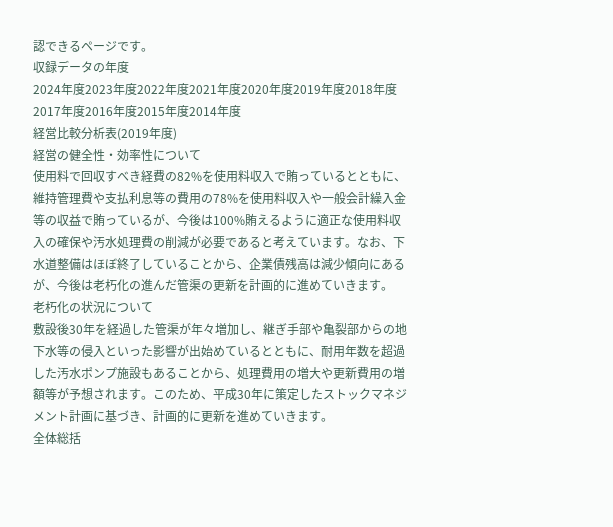認できるページです。
収録データの年度
2024年度2023年度2022年度2021年度2020年度2019年度2018年度2017年度2016年度2015年度2014年度
経営比較分析表(2019年度)
経営の健全性・効率性について
使用料で回収すべき経費の82%を使用料収入で賄っているとともに、維持管理費や支払利息等の費用の78%を使用料収入や一般会計繰入金等の収益で賄っているが、今後は100%賄えるように適正な使用料収入の確保や汚水処理費の削減が必要であると考えています。なお、下水道整備はほぼ終了していることから、企業債残高は減少傾向にあるが、今後は老朽化の進んだ管渠の更新を計画的に進めていきます。
老朽化の状況について
敷設後30年を経過した管渠が年々増加し、継ぎ手部や亀裂部からの地下水等の侵入といった影響が出始めているとともに、耐用年数を超過した汚水ポンプ施設もあることから、処理費用の増大や更新費用の増額等が予想されます。このため、平成30年に策定したストックマネジメント計画に基づき、計画的に更新を進めていきます。
全体総括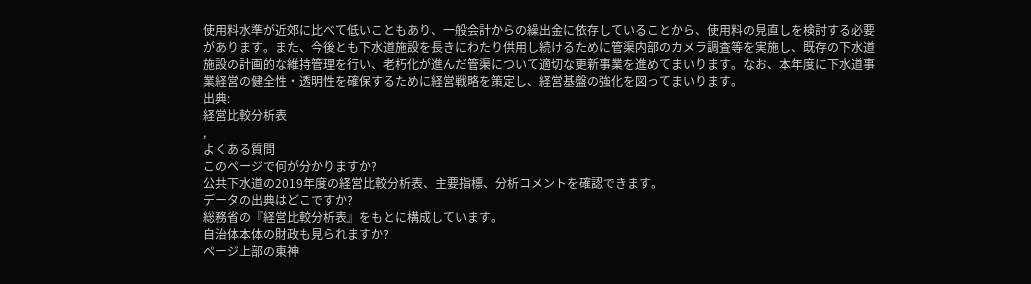使用料水準が近郊に比べて低いこともあり、一般会計からの繰出金に依存していることから、使用料の見直しを検討する必要があります。また、今後とも下水道施設を長きにわたり供用し続けるために管渠内部のカメラ調査等を実施し、既存の下水道施設の計画的な維持管理を行い、老朽化が進んだ管渠について適切な更新事業を進めてまいります。なお、本年度に下水道事業経営の健全性・透明性を確保するために経営戦略を策定し、経営基盤の強化を図ってまいります。
出典:
経営比較分析表
,
よくある質問
このページで何が分かりますか?
公共下水道の2019年度の経営比較分析表、主要指標、分析コメントを確認できます。
データの出典はどこですか?
総務省の『経営比較分析表』をもとに構成しています。
自治体本体の財政も見られますか?
ページ上部の東神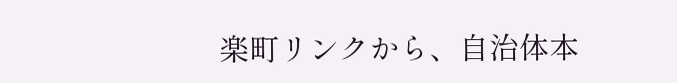楽町リンクから、自治体本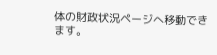体の財政状況ページへ移動できます。